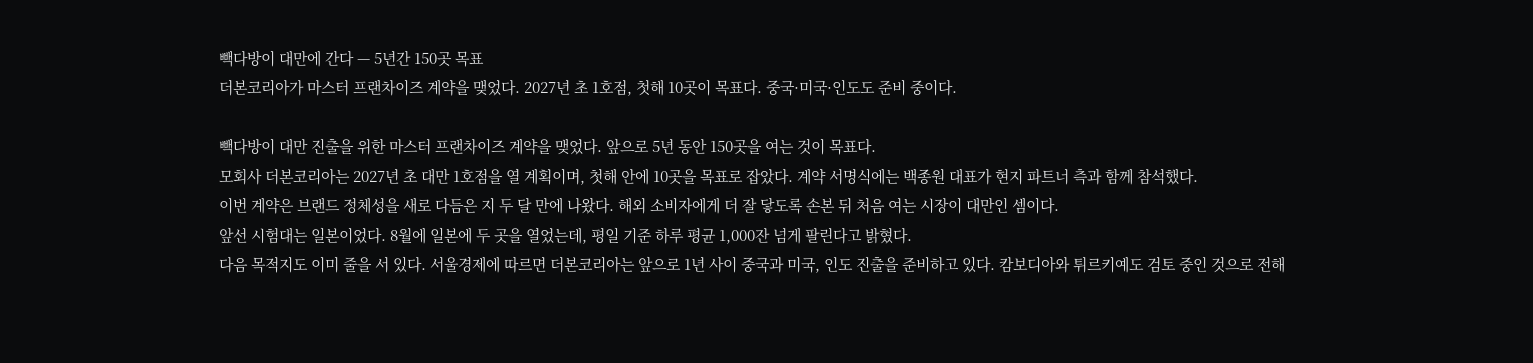빽다방이 대만에 간다 — 5년간 150곳 목표
더본코리아가 마스터 프랜차이즈 계약을 맺었다. 2027년 초 1호점, 첫해 10곳이 목표다. 중국·미국·인도도 준비 중이다.

빽다방이 대만 진출을 위한 마스터 프랜차이즈 계약을 맺었다. 앞으로 5년 동안 150곳을 여는 것이 목표다.
모회사 더본코리아는 2027년 초 대만 1호점을 열 계획이며, 첫해 안에 10곳을 목표로 잡았다. 계약 서명식에는 백종원 대표가 현지 파트너 측과 함께 참석했다.
이번 계약은 브랜드 정체성을 새로 다듬은 지 두 달 만에 나왔다. 해외 소비자에게 더 잘 닿도록 손본 뒤 처음 여는 시장이 대만인 셈이다.
앞선 시험대는 일본이었다. 8월에 일본에 두 곳을 열었는데, 평일 기준 하루 평균 1,000잔 넘게 팔린다고 밝혔다.
다음 목적지도 이미 줄을 서 있다. 서울경제에 따르면 더본코리아는 앞으로 1년 사이 중국과 미국, 인도 진출을 준비하고 있다. 캄보디아와 튀르키예도 검토 중인 것으로 전해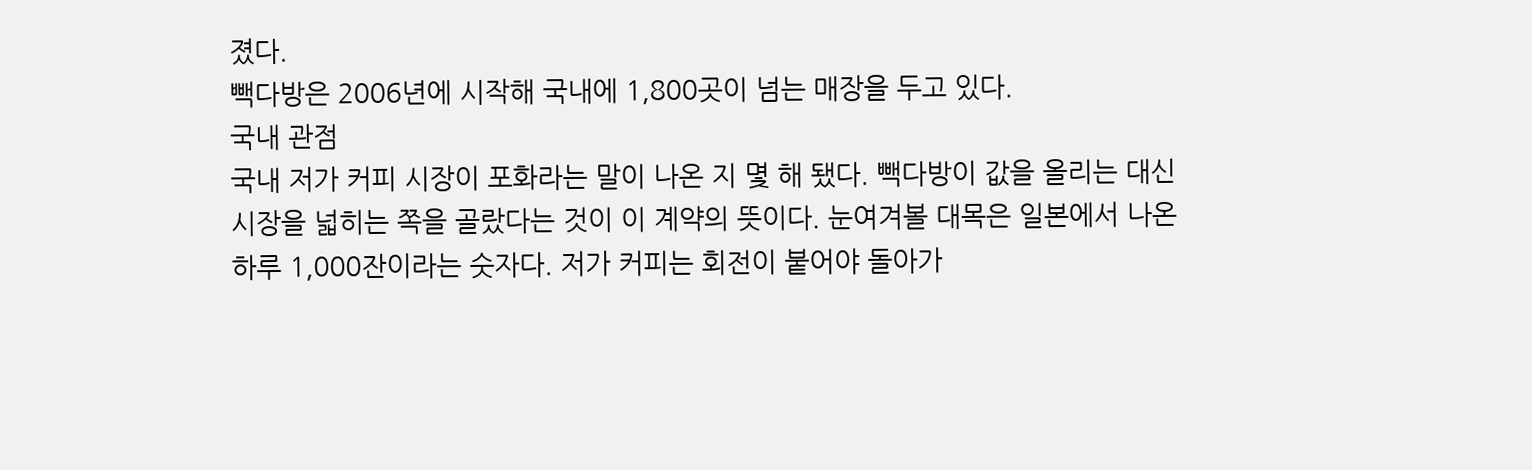졌다.
빽다방은 2006년에 시작해 국내에 1,800곳이 넘는 매장을 두고 있다.
국내 관점
국내 저가 커피 시장이 포화라는 말이 나온 지 몇 해 됐다. 빽다방이 값을 올리는 대신 시장을 넓히는 쪽을 골랐다는 것이 이 계약의 뜻이다. 눈여겨볼 대목은 일본에서 나온 하루 1,000잔이라는 숫자다. 저가 커피는 회전이 붙어야 돌아가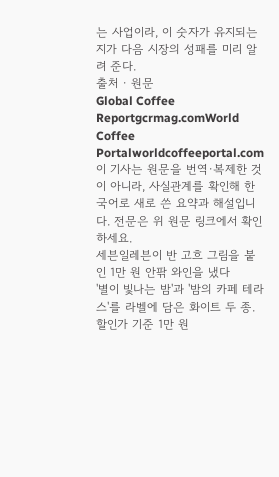는 사업이라, 이 숫자가 유지되는지가 다음 시장의 성패를 미리 알려 준다.
출처 · 원문
Global Coffee Reportgcrmag.comWorld Coffee Portalworldcoffeeportal.com이 기사는 원문을 번역·복제한 것이 아니라, 사실관계를 확인해 한국어로 새로 쓴 요약과 해설입니다. 전문은 위 원문 링크에서 확인하세요.
세븐일레븐이 반 고흐 그림을 붙인 1만 원 안팎 와인을 냈다
'별이 빛나는 밤'과 '밤의 카페 테라스'를 라벨에 담은 화이트 두 종. 할인가 기준 1만 원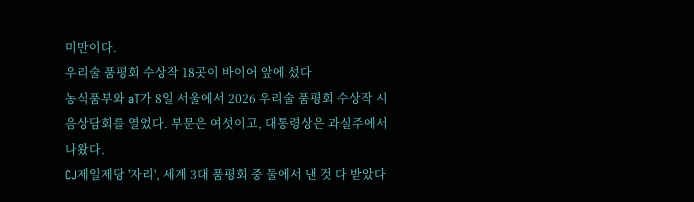미만이다.
우리술 품평회 수상작 18곳이 바이어 앞에 섰다
농식품부와 aT가 8일 서울에서 2026 우리술 품평회 수상작 시음상담회를 열었다. 부문은 여섯이고, 대통령상은 과실주에서 나왔다.
CJ제일제당 '자리', 세계 3대 품평회 중 둘에서 낸 것 다 받았다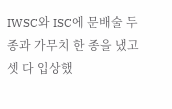IWSC와 ISC에 문배술 두 종과 가무치 한 종을 냈고 셋 다 입상했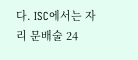다. ISC에서는 자리 문배술 24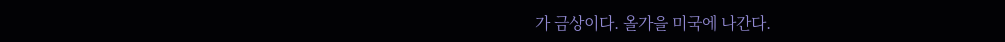가 금상이다. 올가을 미국에 나간다.